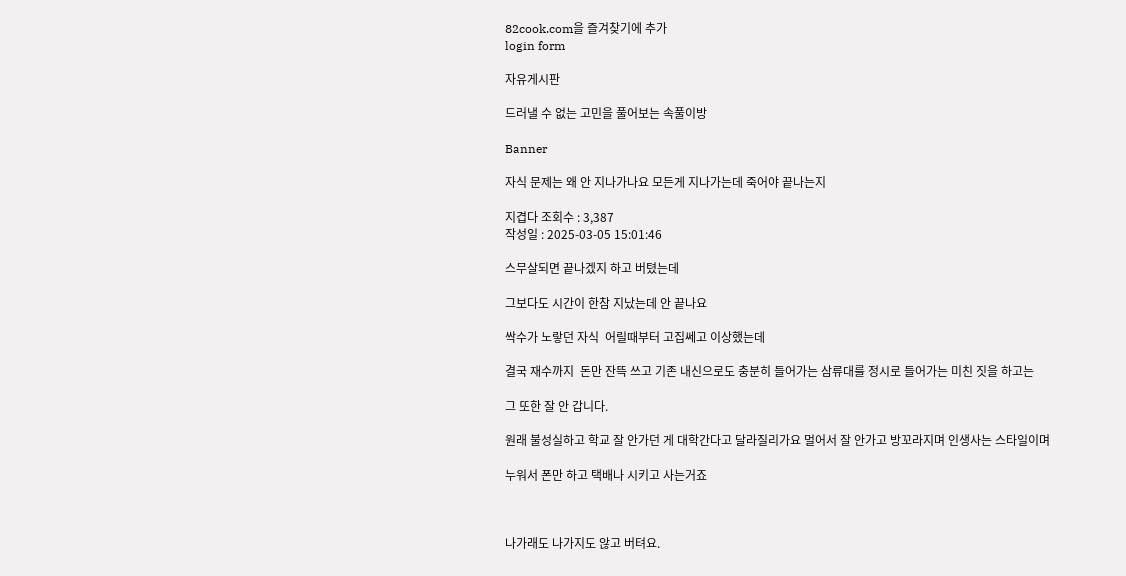82cook.com을 즐겨찾기에 추가
login form

자유게시판

드러낼 수 없는 고민을 풀어보는 속풀이방

Banner

자식 문제는 왜 안 지나가나요 모든게 지나가는데 죽어야 끝나는지

지겹다 조회수 : 3,387
작성일 : 2025-03-05 15:01:46

스무살되면 끝나겠지 하고 버텼는데

그보다도 시간이 한참 지났는데 안 끝나요

싹수가 노랗던 자식  어릴때부터 고집쎄고 이상했는데

결국 재수까지  돈만 잔뜩 쓰고 기존 내신으로도 충분히 들어가는 삼류대를 정시로 들어가는 미친 짓을 하고는

그 또한 잘 안 갑니다.

원래 불성실하고 학교 잘 안가던 게 대학간다고 달라질리가요 멀어서 잘 안가고 방꼬라지며 인생사는 스타일이며

누워서 폰만 하고 택배나 시키고 사는거죠



나가래도 나가지도 않고 버텨요.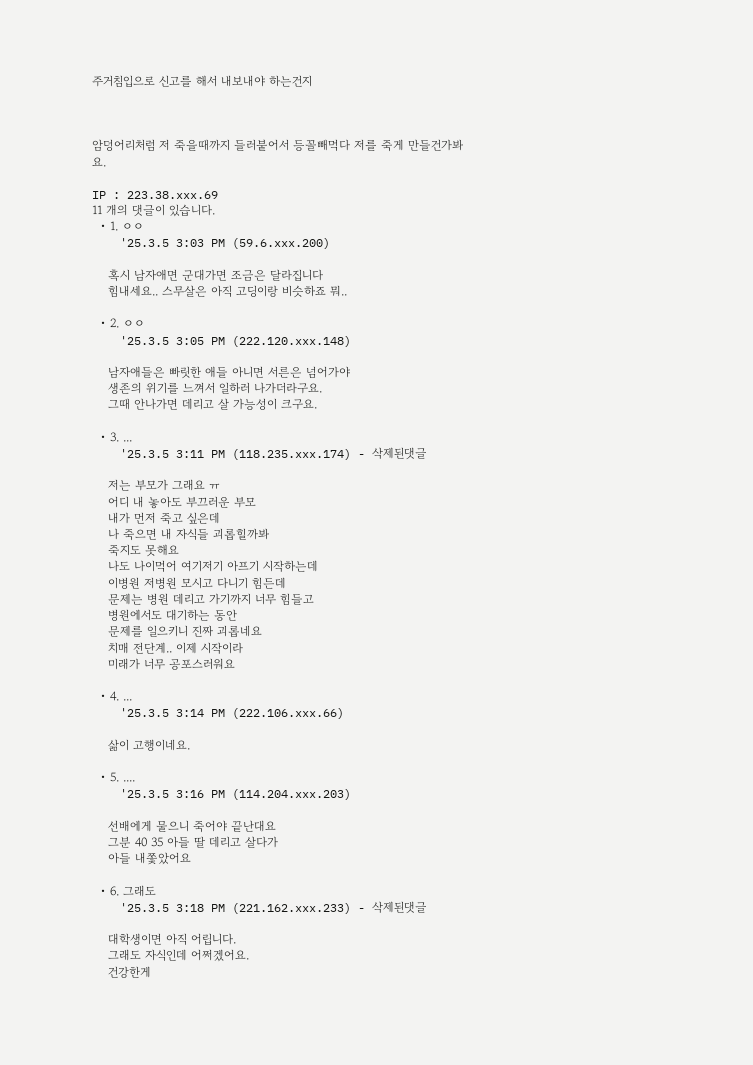주거침입으로 신고를 해서 내보내야 하는건지



암덩어리처럼 저 죽을때까지 들러붙어서 등꼴빼먹다 저를 죽게 만들건가봐요.

IP : 223.38.xxx.69
11 개의 댓글이 있습니다.
  • 1. ㅇㅇ
    '25.3.5 3:03 PM (59.6.xxx.200)

    혹시 남자애면 군대가면 조금은 달라집니다
    힘내세요.. 스무살은 아직 고딩이랑 비슷하죠 뭐..

  • 2. ㅇㅇ
    '25.3.5 3:05 PM (222.120.xxx.148)

    남자애들은 빠릿한 애들 아니면 서른은 넘어가야
    생존의 위기를 느껴서 일하러 나가더라구요.
    그때 안나가면 데리고 살 가능성이 크구요.

  • 3. ...
    '25.3.5 3:11 PM (118.235.xxx.174) - 삭제된댓글

    저는 부모가 그래요 ㅠ
    어디 내 놓아도 부끄러운 부모
    내가 먼저 죽고 싶은데
    나 죽으면 내 자식들 괴롭힐까봐
    죽지도 못해요
    나도 나이먹어 여기저기 아프기 시작하는데
    이병원 저병원 모시고 다니기 힘든데
    문제는 병원 데리고 가기까지 너무 힘들고
    병원에서도 대기하는 동안
    문제를 일으키니 진짜 괴롭네요
    치매 전단계.. 이제 시작이라
    미래가 너무 공포스러워요

  • 4. ...
    '25.3.5 3:14 PM (222.106.xxx.66)

    삶이 고행이네요.

  • 5. ....
    '25.3.5 3:16 PM (114.204.xxx.203)

    선배에게 물으니 죽어야 끝난대요
    그분 40 35 아들 딸 데리고 살다가
    아들 내쫓았어요

  • 6. 그래도
    '25.3.5 3:18 PM (221.162.xxx.233) - 삭제된댓글

    대학생이면 아직 어립니다.
    그래도 자식인데 어쩌겠어요.
    건강한게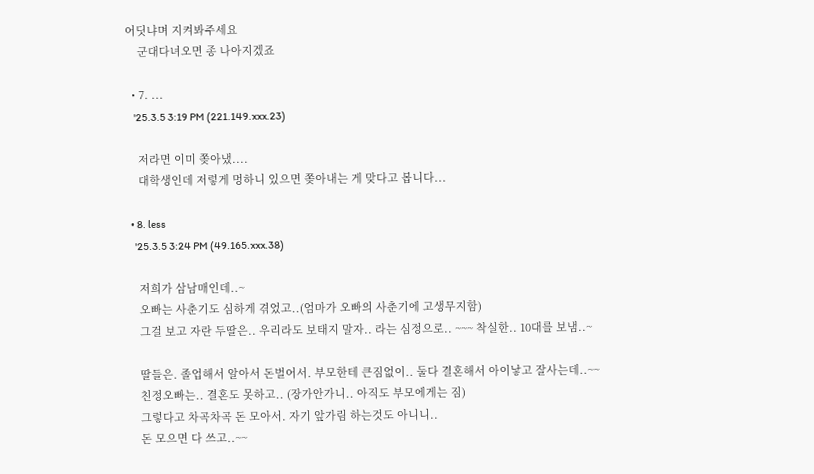어딧냐며 지켜봐주세요
    군대다녀오면 종 나아지겠죠

  • 7. ...
    '25.3.5 3:19 PM (221.149.xxx.23)

    저라면 이미 쫒아냈....
    대학생인데 저렇게 멍하니 있으면 쫒아내는 게 맞다고 봅니다...

  • 8. less
    '25.3.5 3:24 PM (49.165.xxx.38)

    저희가 삼남매인데..~
    오빠는 사춘기도 심하게 겪었고..(엄마가 오빠의 사춘기에 고생무지함)
    그걸 보고 자란 두딸은.. 우리라도 보태지 말자.. 라는 심정으로.. ~~~ 착실한.. 10대를 보냄..~

    딸들은. 졸업해서 알아서 돈벌어서. 부모한테 큰짐없이.. 둘다 결혼해서 아이낳고 잘사는데..~~
    친정오빠는.. 결혼도 못하고.. (장가안가니.. 아직도 부모에게는 짐)
    그렇다고 차곡차곡 돈 모아서. 자기 앞가림 하는것도 아니니..
    돈 모으면 다 쓰고..~~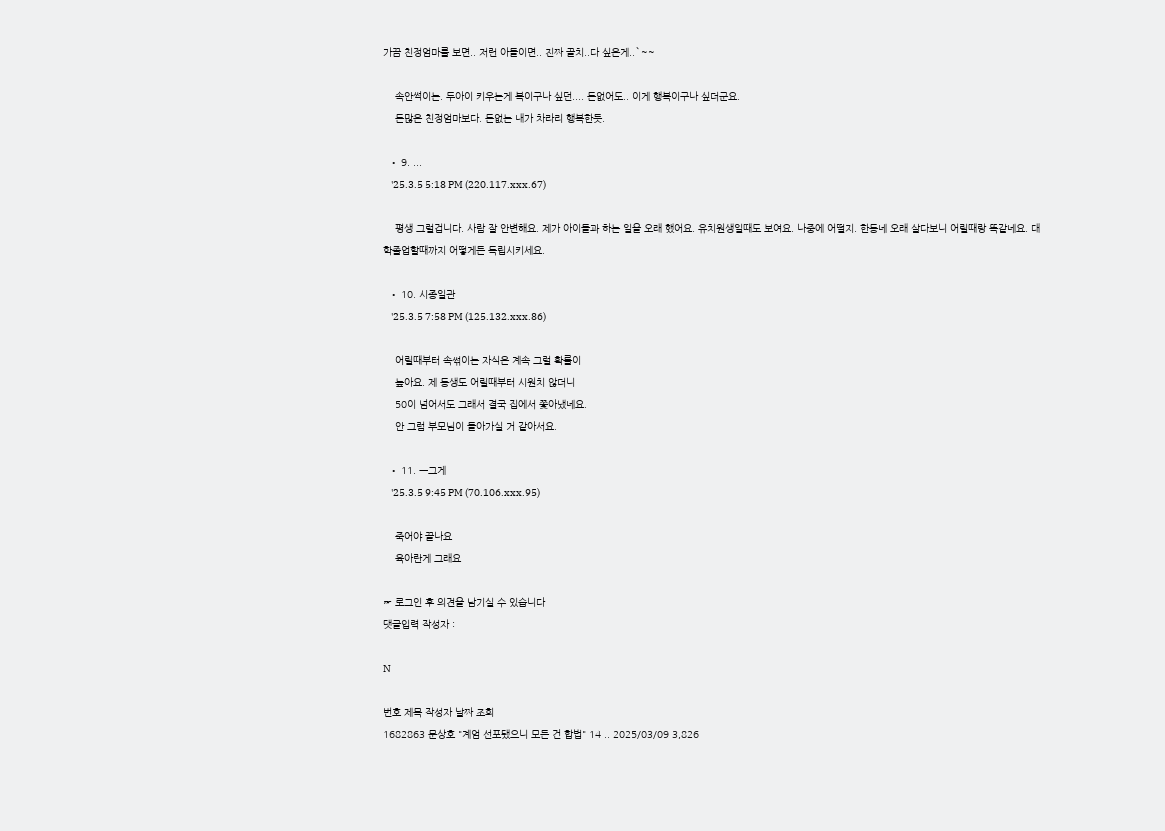가끔 친정엄마를 보면.. 저런 아들이면.. 진짜 골치..다 싶은게..`~~

    속안썩이는. 두아이 키우는게 복이구나 싶던.... 돈없어도.. 이게 행복이구나 싶더군요.
    돈많은 친정엄마보다. 돈없는 내가 차라리 행복한듯.

  • 9. ...
    '25.3.5 5:18 PM (220.117.xxx.67)

    평생 그럴겁니다. 사람 잘 안변해요. 제가 아이들과 하는 일을 오래 했어요. 유치원생일때도 보여요. 나중에 어떨지. 한동네 오래 살다보니 어릴때랑 똑같네요. 대학졸업할때까지 어떻게든 독립시키세요.

  • 10. 시종일관
    '25.3.5 7:58 PM (125.132.xxx.86)

    어릴때부터 속썪이는 자식은 계속 그럴 확률이
    높아요. 제 동생도 어릴때부터 시원치 않더니
    50이 넘어서도 그래서 결국 집에서 쫓아냈네요.
    안 그럼 부모님이 돌아가실 거 같아서요.

  • 11. ㅡ그게
    '25.3.5 9:45 PM (70.106.xxx.95)

    죽어야 끝나요
    육아란게 그래요

☞ 로그인 후 의견을 남기실 수 있습니다
댓글입력 작성자 :

N

번호 제목 작성자 날짜 조회
1682863 문상호 "계엄 선포됐으니 모든 건 합법" 14 .. 2025/03/09 3,826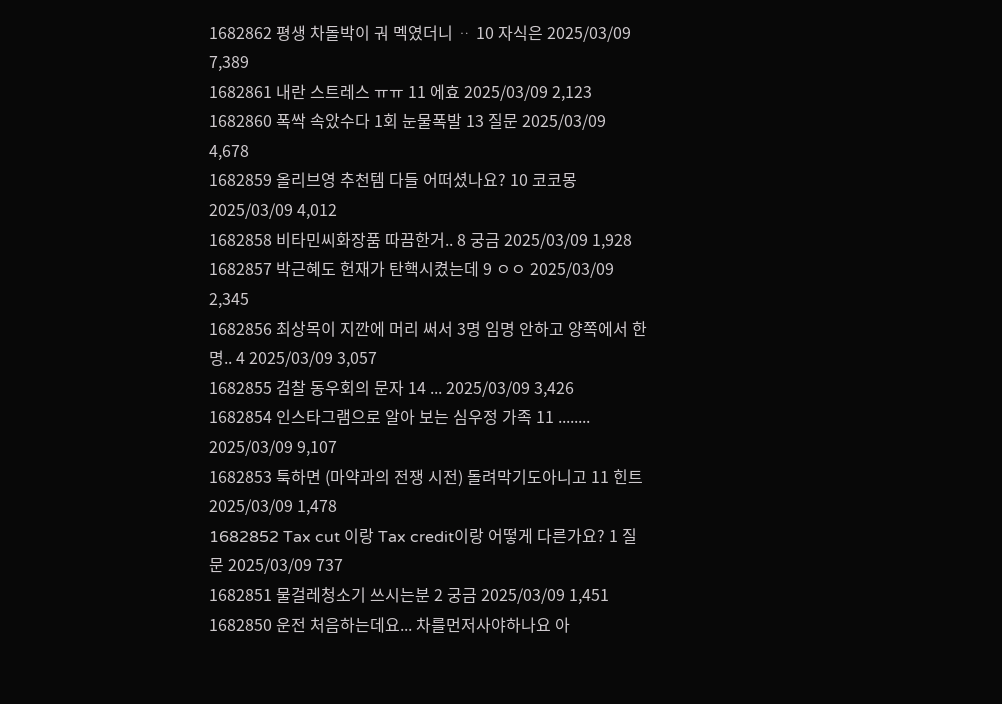1682862 평생 차돌박이 궈 멕였더니 ᆢ 10 자식은 2025/03/09 7,389
1682861 내란 스트레스 ㅠㅠ 11 에효 2025/03/09 2,123
1682860 폭싹 속았수다 1회 눈물폭발 13 질문 2025/03/09 4,678
1682859 올리브영 추천템 다들 어떠셨나요? 10 코코몽 2025/03/09 4,012
1682858 비타민씨화장품 따끔한거.. 8 궁금 2025/03/09 1,928
1682857 박근혜도 헌재가 탄핵시켰는데 9 ㅇㅇ 2025/03/09 2,345
1682856 최상목이 지깐에 머리 써서 3명 임명 안하고 양쪽에서 한명.. 4 2025/03/09 3,057
1682855 검찰 동우회의 문자 14 ... 2025/03/09 3,426
1682854 인스타그램으로 알아 보는 심우정 가족 11 ........ 2025/03/09 9,107
1682853 툭하면 (마약과의 전쟁 시전) 돌려막기도아니고 11 힌트 2025/03/09 1,478
1682852 Tax cut 이랑 Tax credit이랑 어떻게 다른가요? 1 질문 2025/03/09 737
1682851 물걸레청소기 쓰시는분 2 궁금 2025/03/09 1,451
1682850 운전 처음하는데요... 차를먼저사야하나요 아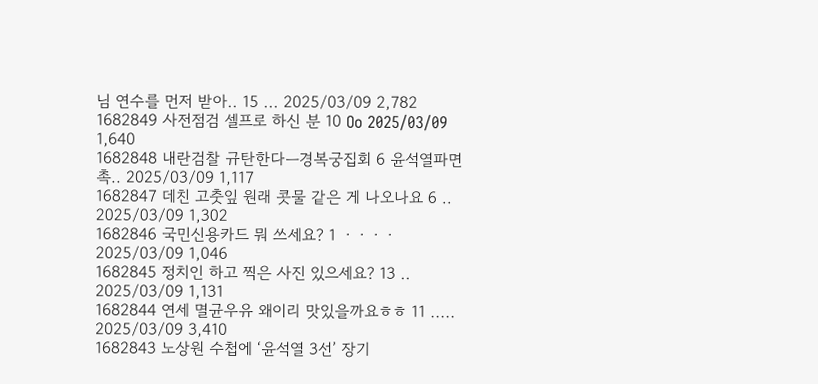님 연수를 먼저 받아.. 15 ... 2025/03/09 2,782
1682849 사전점검 셀프로 하신 분 10 Oo 2025/03/09 1,640
1682848 내란검찰 규탄한다ㅡ경복궁집회 6 윤석열파면촉.. 2025/03/09 1,117
1682847 데친 고춧잎 원래 콧물 같은 게 나오나요 6 .. 2025/03/09 1,302
1682846 국민신용카드 뭐 쓰세요? 1 ㆍㆍㆍㆍ 2025/03/09 1,046
1682845 정치인 하고 찍은 사진 있으세요? 13 .. 2025/03/09 1,131
1682844 연세 멸균우유 왜이리 맛있을까요ㅎㅎ 11 ..... 2025/03/09 3,410
1682843 노상원 수첩에 ‘윤석열 3선’ 장기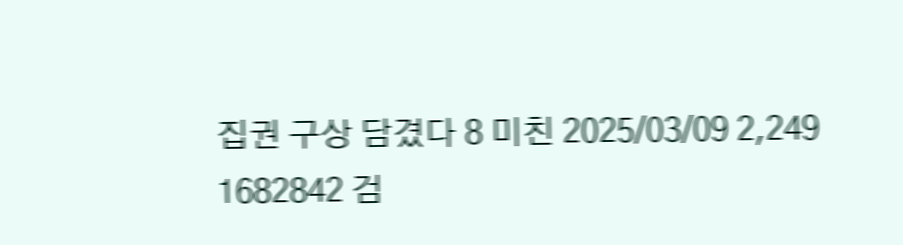집권 구상 담겼다 8 미친 2025/03/09 2,249
1682842 검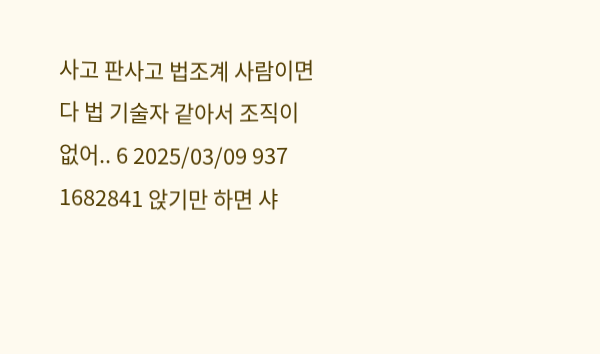사고 판사고 법조계 사람이면 다 법 기술자 같아서 조직이 없어.. 6 2025/03/09 937
1682841 앉기만 하면 샤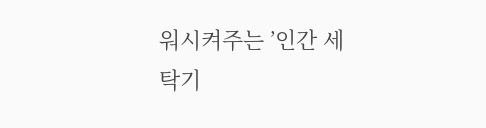워시켜주는 ’인간 세탁기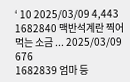‘ 10 2025/03/09 4,443
1682840 맥반석계란 찍어먹는 소금 ... 2025/03/09 676
1682839 엄마 등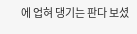에 업혀 댕기는 판다 보셨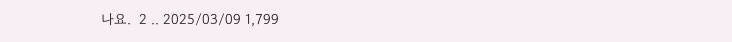나요.  2 .. 2025/03/09 1,799